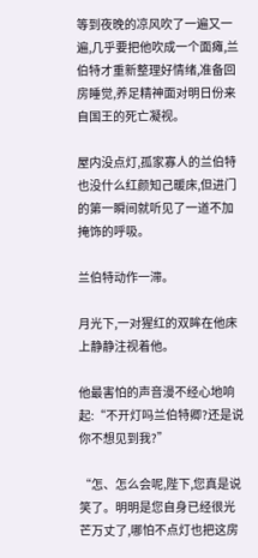等到夜晚的凉风吹了一遍又一遍,几乎要把他吹成一个面瘫,兰伯特才重新整理好情绪,准备回房睡觉,养足精神面对明日份来自国王的死亡凝视。

屋内没点灯,孤家寡人的兰伯特也没什么红颜知己暖床,但进门的第一瞬间就听见了一道不加掩饰的呼吸。

兰伯特动作一滞。

月光下,一对猩红的双眸在他床上静静注视着他。

他最害怕的声音漫不经心地响起:“不开灯吗兰伯特卿?还是说你不想见到我?”

“怎、怎么会呢,陛下,您真是说笑了。明明是您自身已经很光芒万丈了,哪怕不点灯也把这房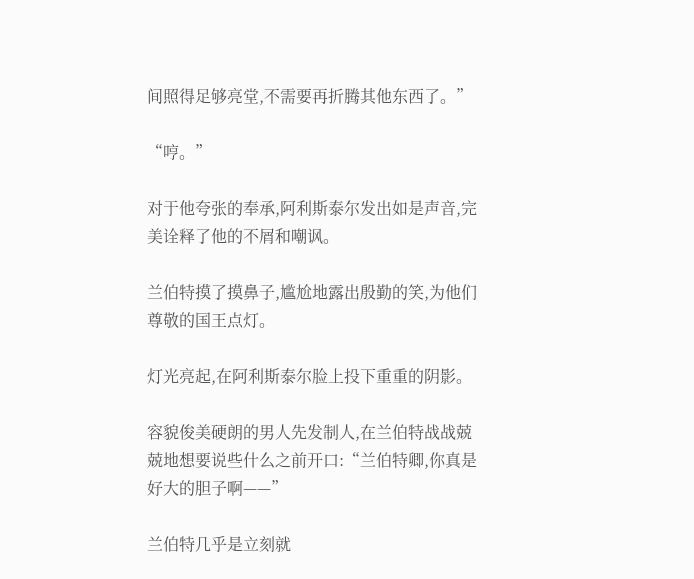间照得足够亮堂,不需要再折腾其他东西了。”

“哼。”

对于他夸张的奉承,阿利斯泰尔发出如是声音,完美诠释了他的不屑和嘲讽。

兰伯特摸了摸鼻子,尴尬地露出殷勤的笑,为他们尊敬的国王点灯。

灯光亮起,在阿利斯泰尔脸上投下重重的阴影。

容貌俊美硬朗的男人先发制人,在兰伯特战战兢兢地想要说些什么之前开口:“兰伯特卿,你真是好大的胆子啊——”

兰伯特几乎是立刻就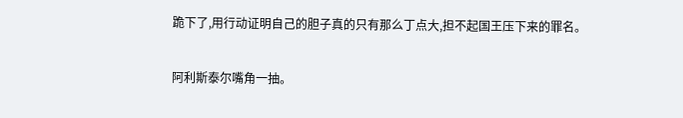跪下了,用行动证明自己的胆子真的只有那么丁点大,担不起国王压下来的罪名。

阿利斯泰尔嘴角一抽。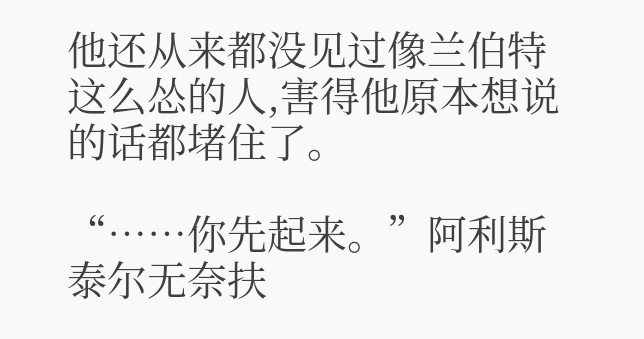他还从来都没见过像兰伯特这么怂的人,害得他原本想说的话都堵住了。

“……你先起来。”阿利斯泰尔无奈扶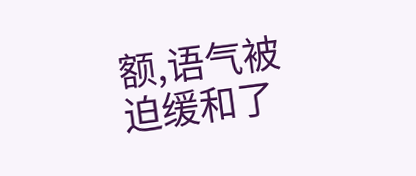额,语气被迫缓和了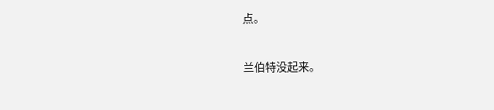点。

兰伯特没起来。